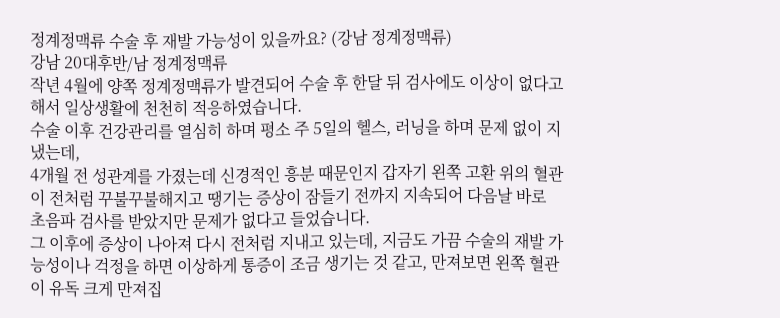정계정맥류 수술 후 재발 가능성이 있을까요? (강남 정계정맥류)
강남 20대후반/남 정계정맥류
작년 4월에 양쪽 정계정맥류가 발견되어 수술 후 한달 뒤 검사에도 이상이 없다고 해서 일상생활에 천천히 적응하였습니다.
수술 이후 건강관리를 열심히 하며 평소 주 5일의 헬스, 러닝을 하며 문제 없이 지냈는데,
4개월 전 성관계를 가졌는데 신경적인 흥분 때문인지 갑자기 왼쪽 고환 위의 혈관이 전처럼 꾸불꾸불해지고 땡기는 증상이 잠들기 전까지 지속되어 다음날 바로 초음파 검사를 받았지만 문제가 없다고 들었습니다.
그 이후에 증상이 나아져 다시 전처럼 지내고 있는데, 지금도 가끔 수술의 재발 가능성이나 걱정을 하면 이상하게 통증이 조금 생기는 것 같고, 만져보면 왼쪽 혈관이 유독 크게 만져집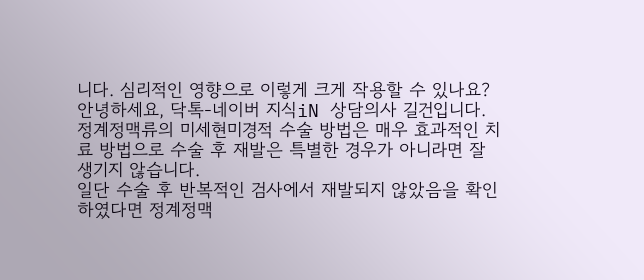니다. 심리적인 영향으로 이렇게 크게 작용할 수 있나요?
안녕하세요, 닥톡-네이버 지식iN 상담의사 길건입니다.
정계정맥류의 미세현미경적 수술 방법은 매우 효과적인 치료 방법으로 수술 후 재발은 특별한 경우가 아니라면 잘 생기지 않습니다.
일단 수술 후 반복적인 검사에서 재발되지 않았음을 확인하였다면 정계정맥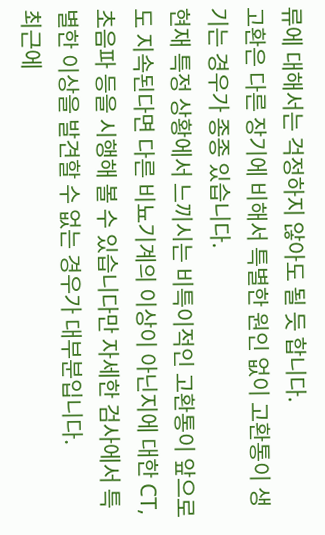류에 대해서는 걱정하지 않아도 될 듯 합니다.
고환은 다른 장기에 비해서 특별한 원인 없이 고환통이 생기는 경우가 종종 있습니다.
현재 특정 상황에서 느끼시는 비특이적인 고환통이 앞으로도 지속된다면 다른 비뇨기계의 이상이 아닌지에 대한 CT, 초음파 등을 시행해 볼 수 있습니다만 자세한 검사에서 특별한 이상을 발견할 수 없는 경우가 대부분입니다.
최근에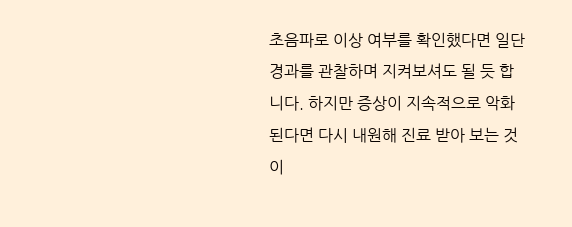초음파로 이상 여부를 확인했다면 일단 경과를 관찰하며 지켜보셔도 될 듯 합니다. 하지만 증상이 지속적으로 악화된다면 다시 내원해 진료 받아 보는 것이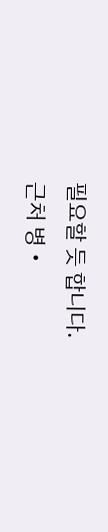필요할 듯 합니다.
근처 병‧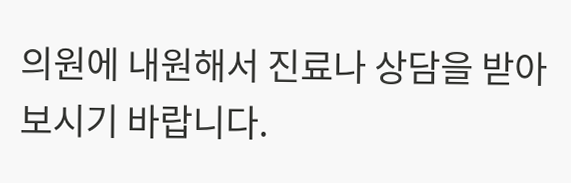의원에 내원해서 진료나 상담을 받아보시기 바랍니다.